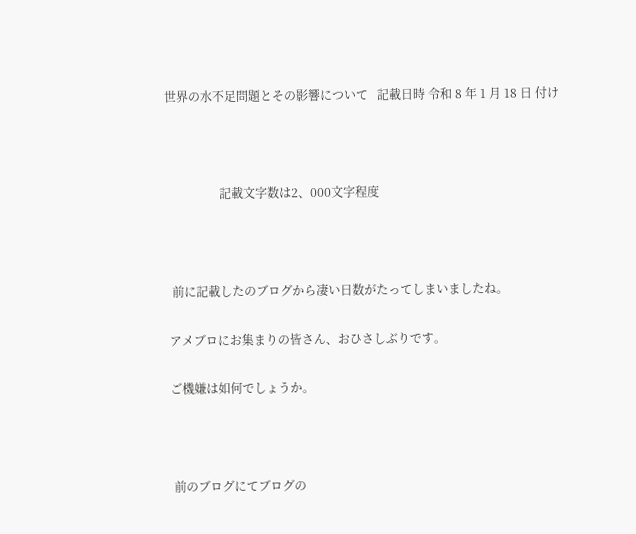世界の水不足問題とその影響について   記載日時 令和 8 年 1 月 18 日 付け



                  記載文字数は2、000文字程度



  前に記載したのブログから凄い日数がたってしまいましたね。

 アメブロにお集まりの皆さん、おひさしぶりです。

 ご機嫌は如何でしょうか。



  前のブログにてブログの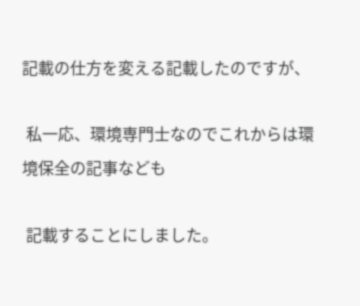記載の仕方を変える記載したのですが、

 私一応、環境専門士なのでこれからは環境保全の記事なども

 記載することにしました。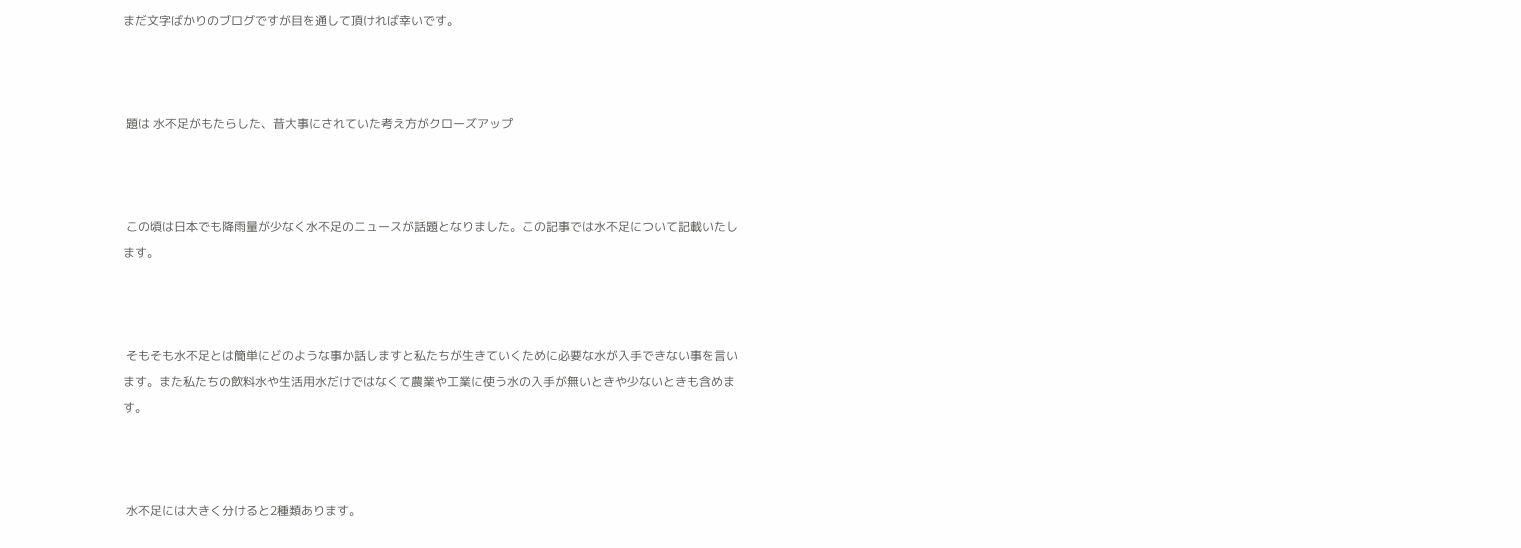まだ文字ばかりのブログですが目を通して頂ければ幸いです。



 題は 水不足がもたらした、昔大事にされていた考え方がクローズアップ



 この頃は日本でも降雨量が少なく水不足のニュースが話題となりました。この記事では水不足について記載いたします。



 そもそも水不足とは簡単にどのような事か話しますと私たちが生きていくために必要な水が入手できない事を言います。また私たちの飲料水や生活用水だけではなくて農業や工業に使う水の入手が無いときや少ないときも含めます。



 水不足には大きく分けると2種類あります。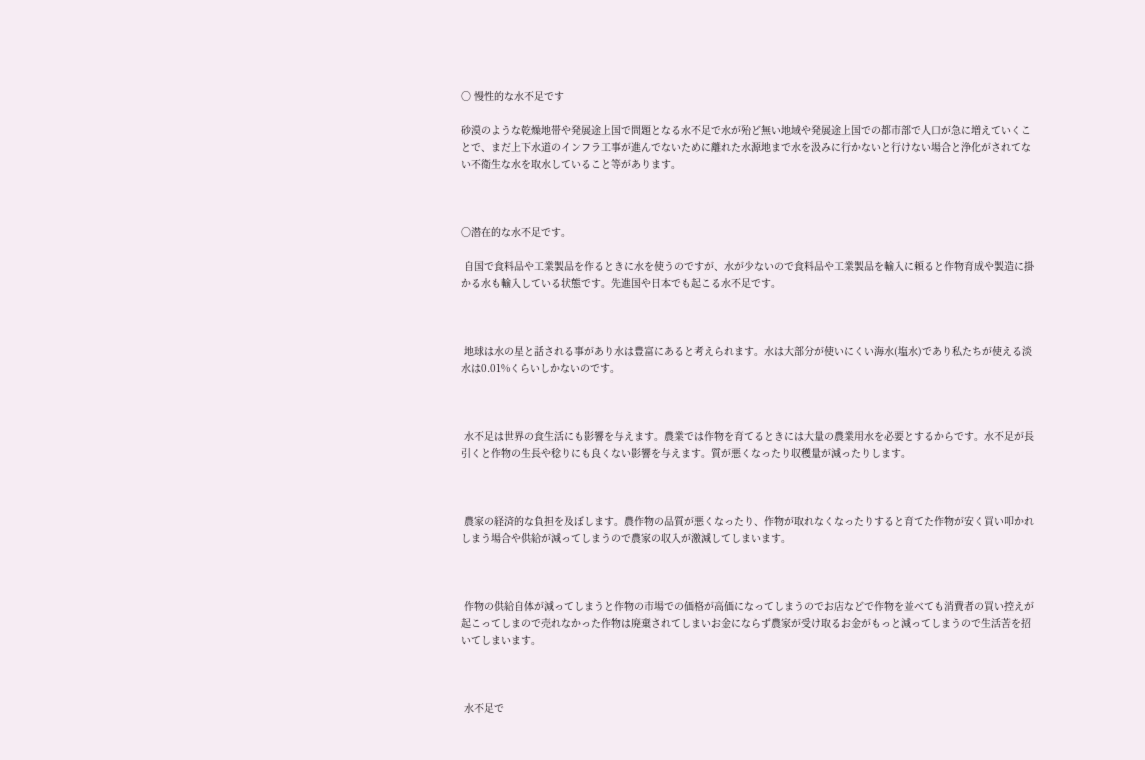〇 慢性的な水不足です

砂漠のような乾燥地帯や発展途上国で問題となる水不足で水が殆ど無い地域や発展途上国での都市部で人口が急に増えていくことで、まだ上下水道のインフラ工事が進んでないために離れた水源地まで水を汲みに行かないと行けない場合と浄化がされてない不衛生な水を取水していること等があります。



〇潜在的な水不足です。

 自国で食料品や工業製品を作るときに水を使うのですが、水が少ないので食料品や工業製品を輸入に頼ると作物育成や製造に掛かる水も輸入している状態です。先進国や日本でも起こる水不足です。



 地球は水の星と話される事があり水は豊富にあると考えられます。水は大部分が使いにくい海水(塩水)であり私たちが使える淡水は0.01%くらいしかないのです。



 水不足は世界の食生活にも影響を与えます。農業では作物を育てるときには大量の農業用水を必要とするからです。水不足が長引くと作物の生長や稔りにも良くない影響を与えます。質が悪くなったり収穫量が減ったりします。



 農家の経済的な負担を及ぼします。農作物の品質が悪くなったり、作物が取れなくなったりすると育てた作物が安く買い叩かれしまう場合や供給が減ってしまうので農家の収入が激減してしまいます。



 作物の供給自体が減ってしまうと作物の市場での価格が高価になってしまうのでお店などで作物を並べても消費者の買い控えが起こってしまので売れなかった作物は廃棄されてしまいお金にならず農家が受け取るお金がもっと減ってしまうので生活苦を招いてしまいます。



 水不足で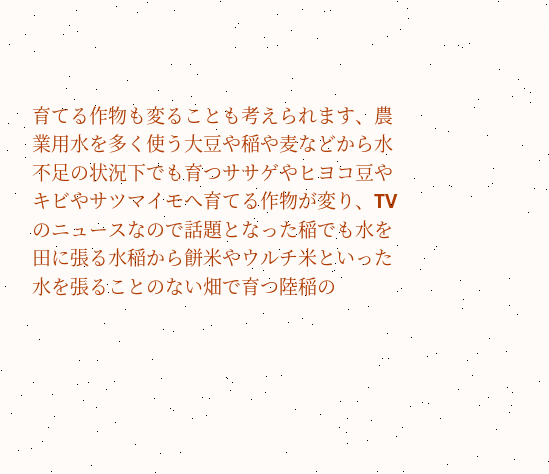育てる作物も変ることも考えられます、農業用水を多く使う大豆や稲や麦などから水不足の状況下でも育つササゲやヒヨコ豆やキビやサツマイモへ育てる作物が変り、TVのニュースなので話題となった稲でも水を田に張る水稲から餅米やウルチ米といった水を張ることのない畑で育つ陸稲の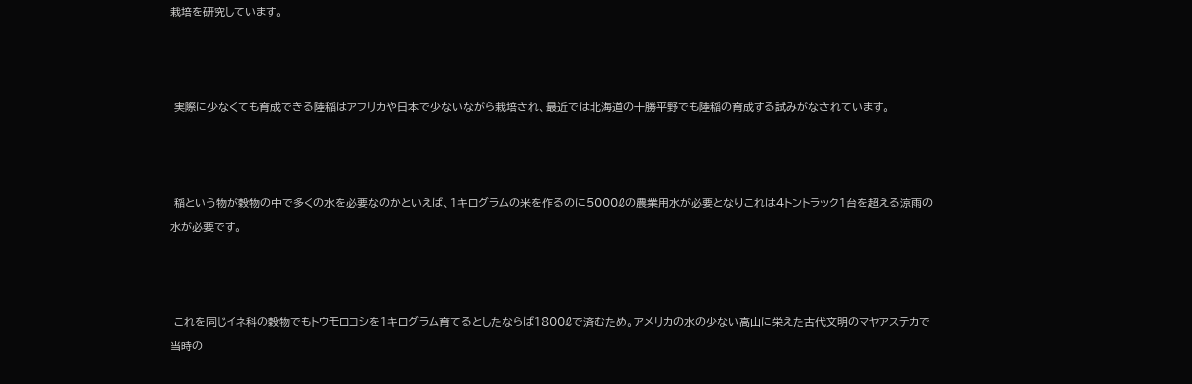栽培を研究しています。



 実際に少なくても育成できる陸稲はアフリカや日本で少ないながら栽培され、最近では北海道の十勝平野でも陸稲の育成する試みがなされています。



 稲という物が穀物の中で多くの水を必要なのかといえば、1キログラムの米を作るのに5000ℓの農業用水が必要となりこれは4トントラック1台を超える涼雨の水が必要です。



 これを同じイネ科の穀物でもトウモロコシを1キログラム育てるとしたならば1800ℓで済むため。アメリカの水の少ない高山に栄えた古代文明のマヤアステカで当時の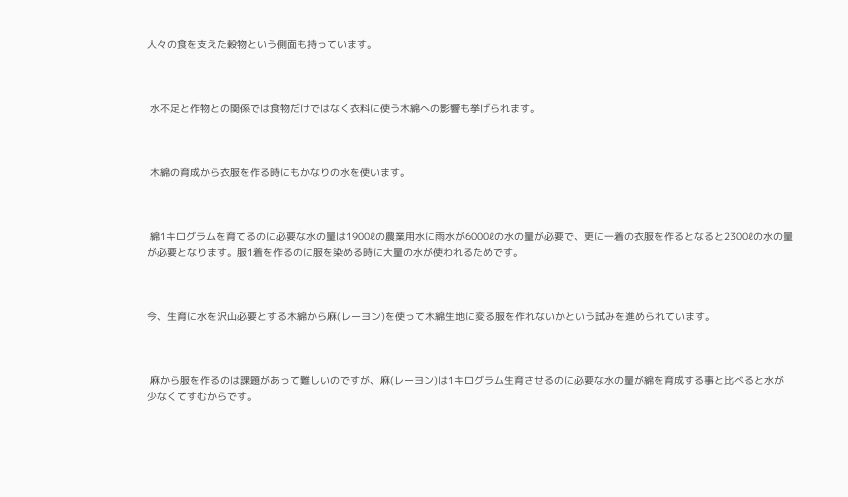人々の食を支えた穀物という側面も持っています。



 水不足と作物との関係では食物だけではなく衣料に使う木綿への影響も挙げられます。



 木綿の育成から衣服を作る時にもかなりの水を使います。



 綿1キログラムを育てるのに必要な水の量は1900ℓの農業用水に雨水が6000ℓの水の量が必要で、更に一着の衣服を作るとなると2300ℓの水の量が必要となります。服1着を作るのに服を染める時に大量の水が使われるためです。



今、生育に水を沢山必要とする木綿から麻(レーヨン)を使って木綿生地に変る服を作れないかという試みを進められています。



 麻から服を作るのは課題があって難しいのですが、麻(レーヨン)は1キログラム生育させるのに必要な水の量が綿を育成する事と比べると水が少なくてすむからです。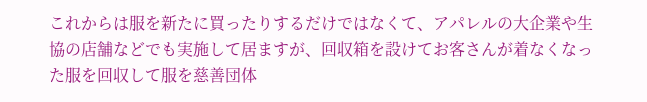これからは服を新たに買ったりするだけではなくて、アパレルの大企業や生協の店舗などでも実施して居ますが、回収箱を設けてお客さんが着なくなった服を回収して服を慈善団体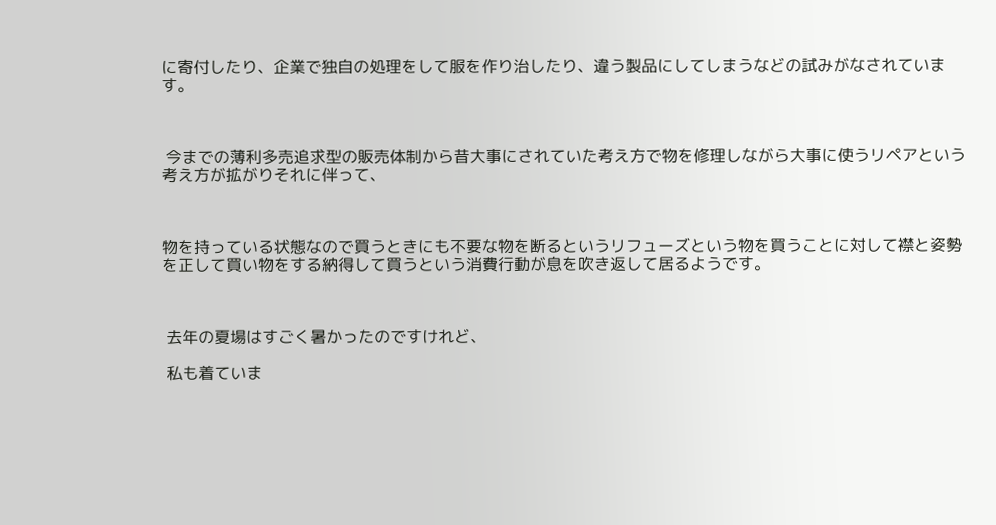に寄付したり、企業で独自の処理をして服を作り治したり、違う製品にしてしまうなどの試みがなされています。



 今までの薄利多売追求型の販売体制から昔大事にされていた考え方で物を修理しながら大事に使うリペアという考え方が拡がりそれに伴って、



物を持っている状態なので買うときにも不要な物を断るというリフューズという物を買うことに対して襟と姿勢を正して買い物をする納得して買うという消費行動が息を吹き返して居るようです。



 去年の夏場はすごく暑かったのですけれど、

 私も着ていま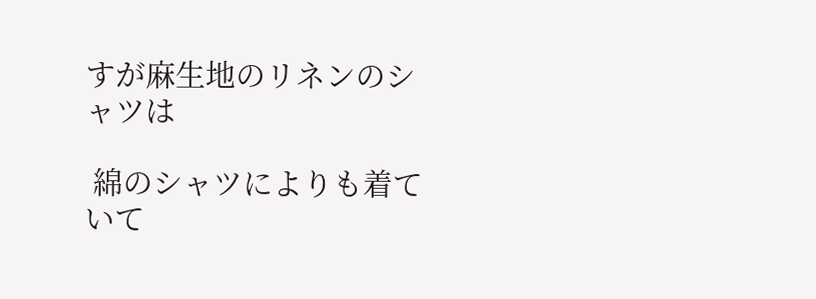すが麻生地のリネンのシャツは

 綿のシャツによりも着ていて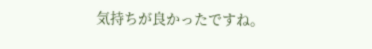気持ちが良かったですね。